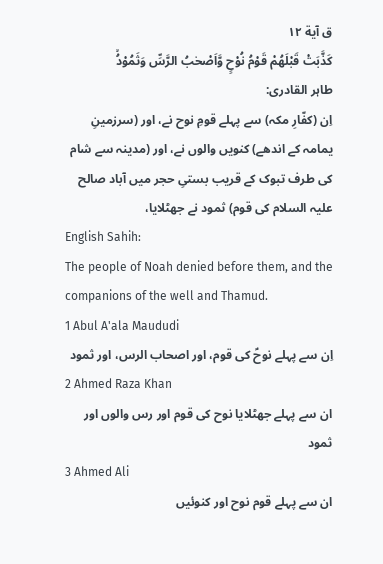ق آية ۱۲
كَذَّبَتْ قَبْلَهُمْ قَوْمُ نُوْحٍ وَّاَصْحٰبُ الرَّسِّ وَثَمُوْدُۙ
طاہر القادری:
اِن (کفّارِ مکہ) سے پہلے قومِ نوح نے، اور (سرزمینِ یمامہ کے اندھے) کنویں والوں نے، اور (مدینہ سے شام کی طرف تبوک کے قریب بستیِ حجر میں آباد صالح علیہ السلام کی قوم) ثمود نے جھٹلایا،
English Sahih:
The people of Noah denied before them, and the companions of the well and Thamud.
1 Abul A'ala Maududi
اِن سے پہلے نوحؑ کی قوم، اور اصحاب الرس، اور ثمود
2 Ahmed Raza Khan
ان سے پہلے جھٹلایا نوح کی قوم اور رس والوں اور ثمود
3 Ahmed Ali
ان سے پہلے قوم نوح اور کنوئیں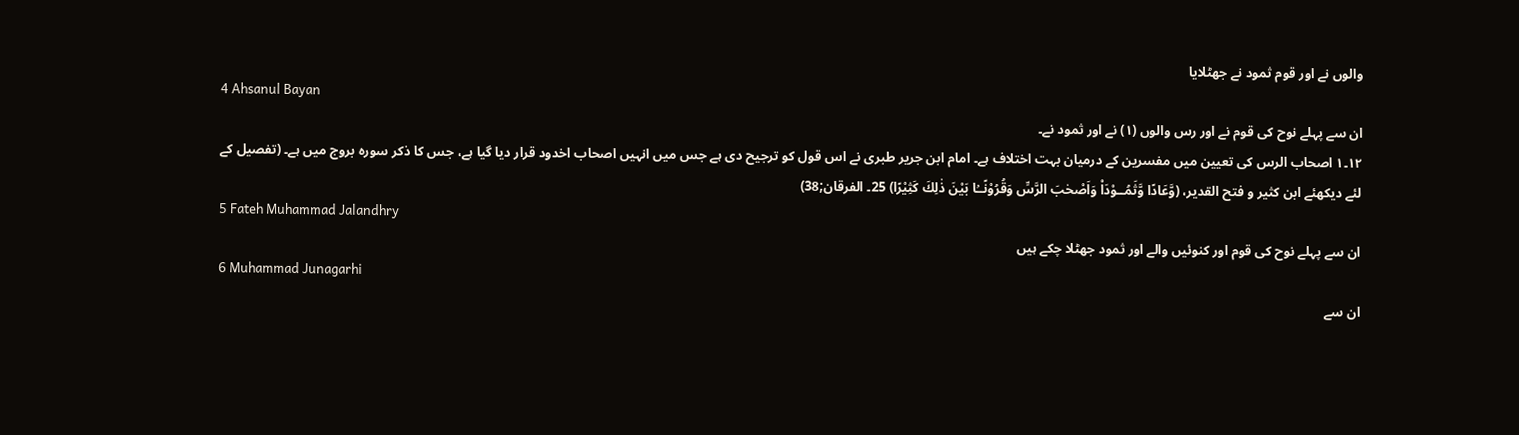والوں نے اور قوم ثمود نے جھٹلایا
4 Ahsanul Bayan
ان سے پہلے نوح کی قوم نے اور رس والوں (١) نے اور ثمود نے۔
١٢۔١ اصحاب الرس کی تعیین میں مفسرین کے درمیان بہت اختلاف ہے۔ امام ابن جریر طبری نے اس قول کو ترجیح دی ہے جس میں انہیں اصحاب اخدود قرار دیا گیا ہے، جس کا ذکر سورہ بروج میں ہے۔ (تفصیل کے لئے دیکھئے ابن کثیر و فتح القدیر، (وَّعَادًا وَّثَمُــوْدَا۟ وَاَصْحٰبَ الرَّسِّ وَقُرُوْنًــۢا بَيْنَ ذٰلِكَ كَثِيْرًا) 25۔ الفرقان;38)
5 Fateh Muhammad Jalandhry
ان سے پہلے نوح کی قوم اور کنوئیں والے اور ثمود جھٹلا چکے ہیں
6 Muhammad Junagarhi
ان سے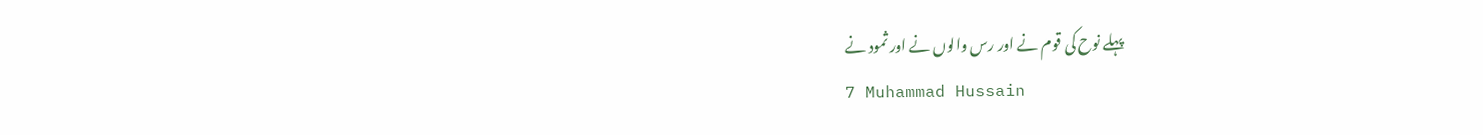پہلے نوح کی قوم نے اور رس والوں نے اور ثمود نے
7 Muhammad Hussain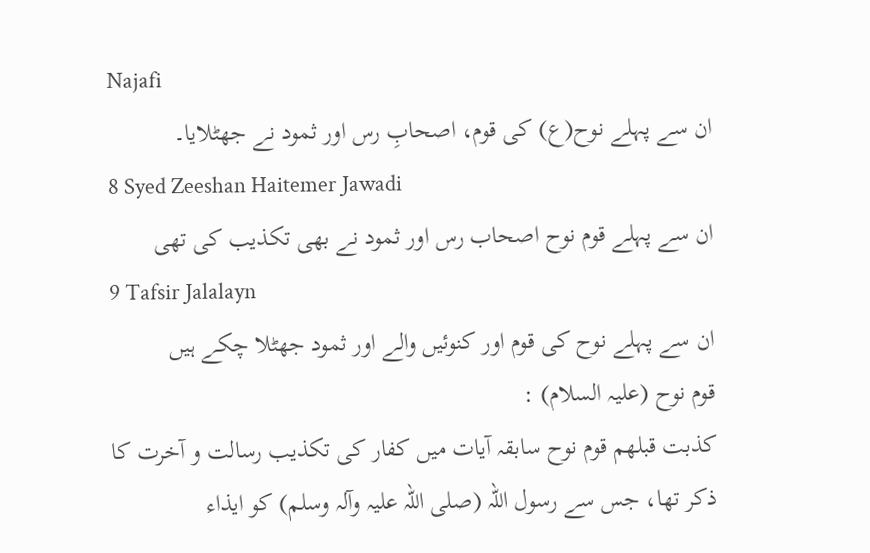Najafi
ان سے پہلے نوح(ع) کی قوم، اصحابِ رس اور ثمود نے جھٹلایا۔
8 Syed Zeeshan Haitemer Jawadi
ان سے پہلے قوم نوح اصحاب رس اور ثمود نے بھی تکذیب کی تھی
9 Tafsir Jalalayn
ان سے پہلے نوح کی قوم اور کنوئیں والے اور ثمود جھٹلا چکے ہیں
قوم نوح (علیہ السلام) :
کذبت قبلھم قوم نوح سابقہ آیات میں کفار کی تکذیب رسالت و آخرت کا ذکر تھا، جس سے رسول اللہ (صلی اللہ علیہ وآلہ وسلم) کو ایذاء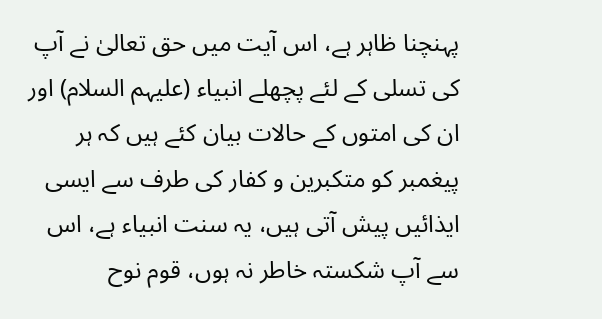پہنچنا ظاہر ہے، اس آیت میں حق تعالیٰ نے آپ کی تسلی کے لئے پچھلے انبیاء (علیہم السلام) اور ان کی امتوں کے حالات بیان کئے ہیں کہ ہر پیغمبر کو متکبرین و کفار کی طرف سے ایسی ایذائیں پیش آتی ہیں، یہ سنت انبیاء ہے، اس سے آپ شکستہ خاطر نہ ہوں، قوم نوح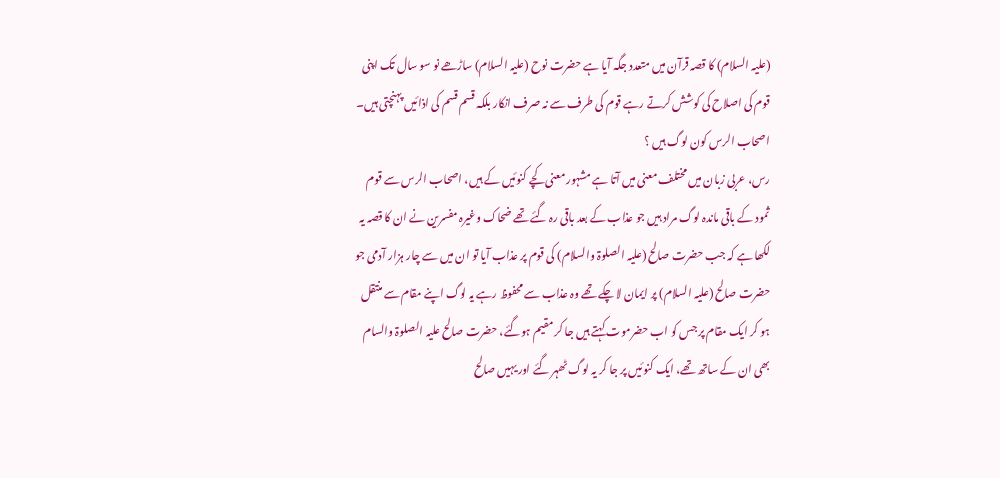(علیہ السلام) کا قصہ قرآن میں متعدد جگہ آیا ہے حضرت نوح (علیہ السلام) ساڑھے نو سو سال تک اپنی قوم کی اصلاح کی کوشش کرتے رہے قوم کی طرف سے نہ صرف انکار بلکہ قسم قسم کی اذائیں پہنچتی ہیں۔
اصحاب الرس کون لوگ ہیں ؟
رس، عربی زبان میں مختلف معنی میں آتا ہے مشہور معنی کچے کنوئیں کے ہیں، اصحاب الرس سے قوم ثمود کے باقی ماندہ لوگ مراد ہیں جو عذاب کے بعد باقی رہ گئے تھے ضحاک وغیرہ مفسرین نے ان کا قصہ یہ لکھا ہے کہ جب حضرت صالح (علیہ الصلوۃ والسلام) کی قوم پر عذاب آیا تو ان میں سے چار ہزار آدمی جو حضرت صالح (علیہ السلام) پر ایمان لا چکے تھے وہ عذاب سے محفوظ رہے یہ لوگ اپنے مقام سے منتقل ہو کر ایک مقام پر جس کو اب حضرموت کہتے ہیں جا کر مقیم ہوگئے، حضرت صالح علیہ الصلوۃ والسام بھی ان کے ساتھ تھے، ایک کنوئیں پر جا کر یہ لوگ ٹھہر گئے اور یہیں صالح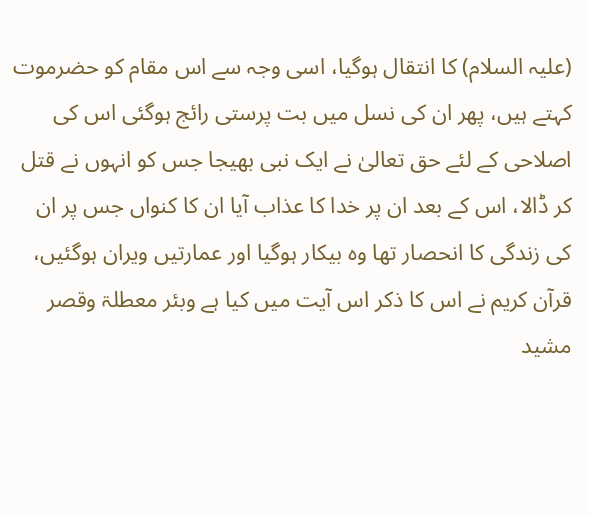(علیہ السلام) کا انتقال ہوگیا، اسی وجہ سے اس مقام کو حضرموت کہتے ہیں، پھر ان کی نسل میں بت پرستی رائج ہوگئی اس کی اصلاحی کے لئے حق تعالیٰ نے ایک نبی بھیجا جس کو انہوں نے قتل کر ڈالا، اس کے بعد ان پر خدا کا عذاب آیا ان کا کنواں جس پر ان کی زندگی کا انحصار تھا وہ بیکار ہوگیا اور عمارتیں ویران ہوگئیں، قرآن کریم نے اس کا ذکر اس آیت میں کیا ہے وبئر معطلۃ وقصر مشید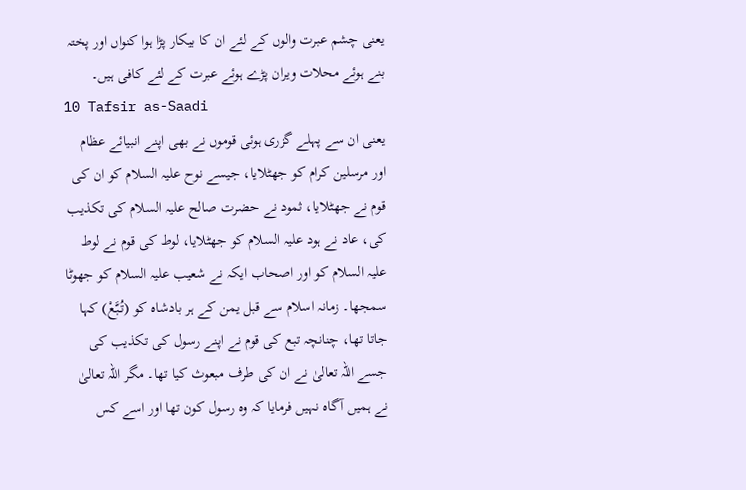یعنی چشم عبرت والوں کے لئے ان کا بیکار پڑا ہوا کنواں اور پختہ بنے ہوئے محلات ویران پڑے ہوئے عبرت کے لئے کافی ہیں۔
10 Tafsir as-Saadi
یعنی ان سے پہلے گزری ہوئی قوموں نے بھی اپنے انبیائے عظام اور مرسلین کرام کو جھٹلایا، جیسے نوح علیہ السلام کو ان کی قوم نے جھٹلایا، ثمود نے حضرت صالح علیہ السلام کی تکذیب کی، عاد نے ہود علیہ السلام کو جھٹلایا، لوط کی قوم نے لوط علیہ السلام کو اور اصحاب ایکہ نے شعیب علیہ السلام کو جھوٹا سمجھا۔ زمانہ اسلام سے قبل یمن کے ہر بادشاہ کو (تُبَّعْ) کہا جاتا تھا، چنانچہ تبع کی قوم نے اپنے رسول کی تکذیب کی جسے اللہ تعالیٰ نے ان کی طرف مبعوث کیا تھا۔ مگر اللہ تعالیٰ نے ہمیں آگاہ نہیں فرمایا کہ وہ رسول کون تھا اور اسے کس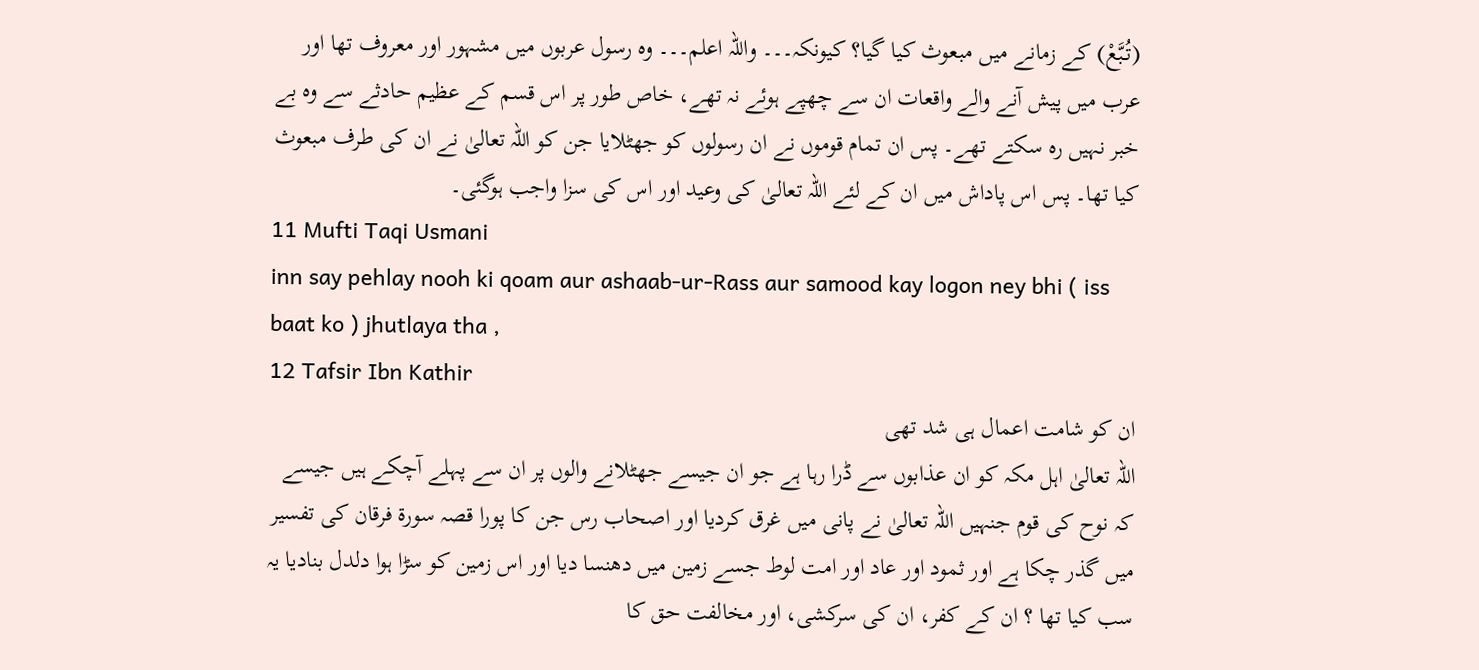(تُبَّعْ) کے زمانے میں مبعوث کیا گیا؟ کیونکہ۔۔۔ واللہ اعلم۔۔۔ وہ رسول عربوں میں مشہور اور معروف تھا اور عرب میں پیش آنے والے واقعات ان سے چھپے ہوئے نہ تھے، خاص طور پر اس قسم کے عظیم حادثے سے وہ بے خبر نہیں رہ سکتے تھے۔ پس ان تمام قوموں نے ان رسولوں کو جھٹلایا جن کو اللہ تعالیٰ نے ان کی طرف مبعوث کیا تھا۔ پس اس پاداش میں ان کے لئے اللہ تعالیٰ کی وعید اور اس کی سزا واجب ہوگئی۔
11 Mufti Taqi Usmani
inn say pehlay nooh ki qoam aur ashaab-ur-Rass aur samood kay logon ney bhi ( iss baat ko ) jhutlaya tha ,
12 Tafsir Ibn Kathir
ان کو شامت اعمال ہی شد تھی
اللہ تعالیٰ اہل مکہ کو ان عذابوں سے ڈرا رہا ہے جو ان جیسے جھٹلانے والوں پر ان سے پہلے آچکے ہیں جیسے کہ نوح کی قوم جنہیں اللہ تعالیٰ نے پانی میں غرق کردیا اور اصحاب رس جن کا پورا قصہ سورة فرقان کی تفسیر میں گذر چکا ہے اور ثمود اور عاد اور امت لوط جسے زمین میں دھنسا دیا اور اس زمین کو سڑا ہوا دلدل بنادیا یہ سب کیا تھا ؟ ان کے کفر، ان کی سرکشی، اور مخالفت حق کا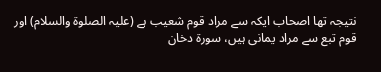نتیجہ تھا اصحاب ایکہ سے مراد قوم شعیب ہے (علیہ الصلوۃ والسلام) اور قوم تبع سے مراد یمانی ہیں، سورة دخان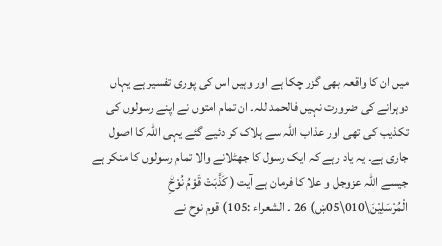میں ان کا واقعہ بھی گزر چکا ہے اور وہیں اس کی پوری تفسیر ہے یہاں دوہرانے کی ضرورت نہیں فالحمد للہ۔ ان تمام امتوں نے اپنے رسولوں کی تکذیب کی تھی اور عذاب اللہ سے ہلاک کر دئیے گئے یہی اللہ کا اصول جاری ہے۔ یہ یاد رہے کہ ایک رسول کا جھٹلانے والا تمام رسولوں کا منکر ہے جیسے اللہ عزوجل و علا کا فرمان ہے آیت ( كَذَّبَتْ قَوْمُ نُوْحِۨ الْمُرْسَلِيْنَ\010\05ښ) 26 ۔ الشعراء :105) قوم نوح نے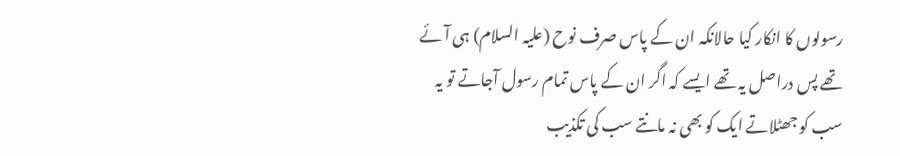رسولوں کا انکار کیا حالانکہ ان کے پاس صرف نوح (علیہ السلام) ہی آئے تھے پس دراصل یہ تھے ایسے کہ اگر ان کے پاس تمام رسول آجاتے تو یہ سب کو جھٹلاتے ایک کو بھی نہ مانتے سب کی تکذیب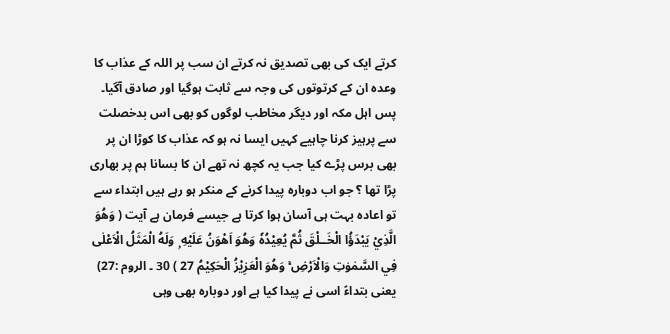کرتے ایک کی بھی تصدیق نہ کرتے ان سب پر اللہ کے عذاب کا وعدہ ان کے کرتوتوں کی وجہ سے ثابت ہوگیا اور صادق آگیا۔ پس اہل مکہ اور دیگر مخاطب لوگوں کو بھی اس بدخصلت سے پرہیز کرنا چاہیے کہیں ایسا نہ ہو کہ عذاب کا کوڑا ان پر بھی برس پڑے کیا جب یہ کچھ نہ تھے ان کا بسانا ہم پر بھاری پڑا تھا ؟ جو اب دوبارہ پیدا کرنے کے منکر ہو رہے ہیں ابتداء سے تو اعادہ بہت ہی آسان ہوا کرتا ہے جیسے فرمان ہے آیت ( وَهُوَ الَّذِيْ يَبْدَؤُا الْخَــلْقَ ثُمَّ يُعِيْدُهٗ وَهُوَ اَهْوَنُ عَلَيْهِ ۭ وَلَهُ الْمَثَلُ الْاَعْلٰى فِي السَّمٰوٰتِ وَالْاَرْضِ ۚ وَهُوَ الْعَزِيْزُ الْحَكِيْمُ 27 ) 30 ۔ الروم :27) یعنی بتداءً اسی نے پیدا کیا ہے اور دوبارہ بھی وہی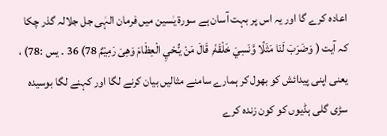اعادہ کرے گا اور یہ اس پر بہت آسان ہے سورة یٰسین میں فرمان الہٰی جل جلالہ گذر چکا کہ آیت ( وَضَرَبَ لَنَا مَثَلًا وَّنَسِيَ خَلْقَهٗ ۭ قَالَ مَنْ يُّـحْيِ الْعِظَامَ وَهِىَ رَمِيْمٌ 78) 36 ۔ يس :78) ، یعنی اپنی پیدائش کو بھول کر ہمارے سامنے مثالیں بیان کرنے لگا اور کہنے لگا بوسیدہ سڑی گلی ہڈیوں کو کون زندہ کرے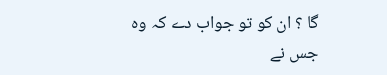گا ؟ ان کو تو جواب دے کہ وہ جس نے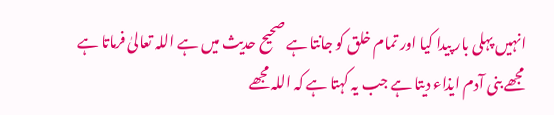انہیں پہلی بار پیدا کیا اور تمام خلق کو جانتا ہے صحیح حدیث میں ہے اللہ تعالیٰ فرماتا ہے مجھے بنی آدم ایذاء دیتا ہے جب یہ کہتا ہے کہ اللہ مجھے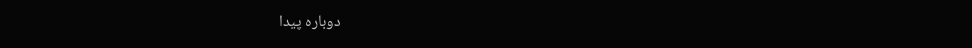دوبارہ پیدا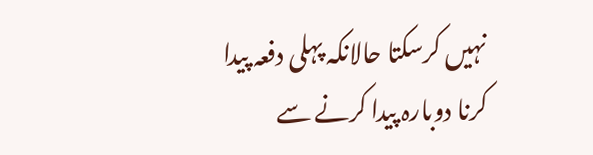نہیں کرسکتا حالانکہ پہلی دفعہ پیدا کرنا دوبارہ پیدا کرنے سے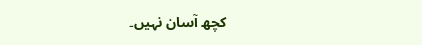کچھ آسان نہیں۔